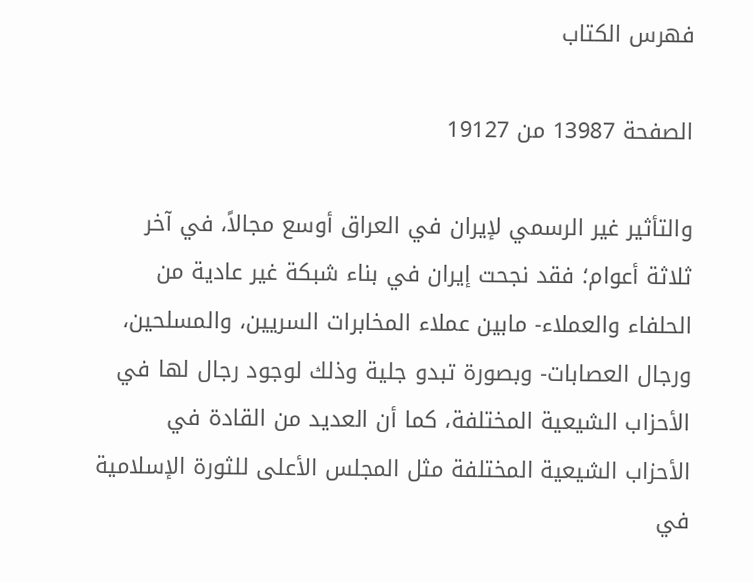فهرس الكتاب

الصفحة 13987 من 19127

والتأثير غير الرسمي لإيران في العراق أوسع مجالاً، في آخر ثلاثة أعوام؛ فقد نجحت إيران في بناء شبكة غير عادية من الحلفاء والعملاء- مابين عملاء المخابرات السريين، والمسلحين، ورجال العصابات- وبصورة تبدو جلية وذلك لوجود رجال لها في الأحزاب الشيعية المختلفة، كما أن العديد من القادة في الأحزاب الشيعية المختلفة مثل المجلس الأعلى للثورة الإسلامية في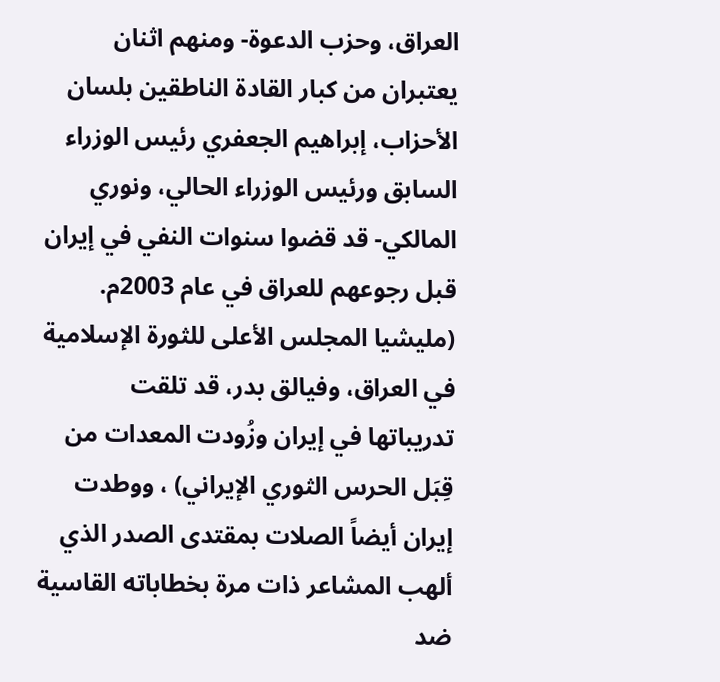العراق، وحزب الدعوة- ومنهم اثنان يعتبران من كبار القادة الناطقين بلسان الأحزاب، إبراهيم الجعفري رئيس الوزراء السابق ورئيس الوزراء الحالي، ونوري المالكي- قد قضوا سنوات النفي في إيران قبل رجوعهم للعراق في عام 2003م. (مليشيا المجلس الأعلى للثورة الإسلامية في العراق، وفيالق بدر، قد تلقت تدريباتها في إيران وزُودت المعدات من قِبَل الحرس الثوري الإيراني) ، ووطدت إيران أيضاً الصلات بمقتدى الصدر الذي ألهب المشاعر ذات مرة بخطاباته القاسية ضد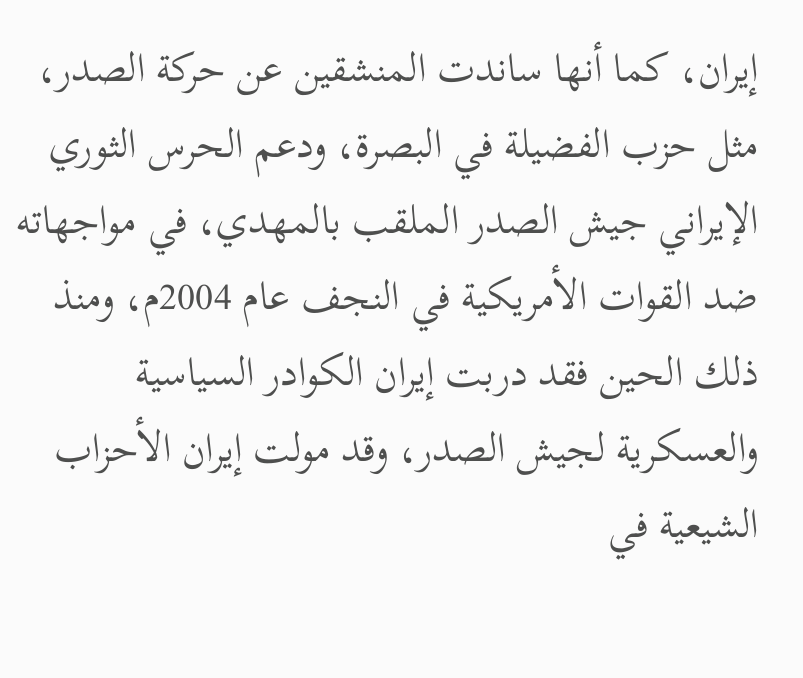إيران، كما أنها ساندت المنشقين عن حركة الصدر، مثل حزب الفضيلة في البصرة، ودعم الحرس الثوري الإيراني جيش الصدر الملقب بالمهدي، في مواجهاته ضد القوات الأمريكية في النجف عام 2004م، ومنذ ذلك الحين فقد دربت إيران الكوادر السياسية والعسكرية لجيش الصدر، وقد مولت إيران الأحزاب الشيعية في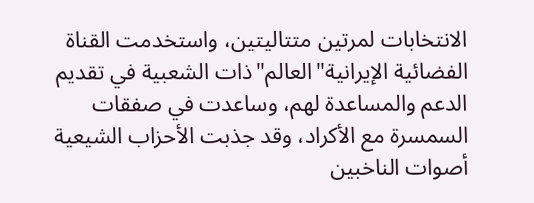الانتخابات لمرتين متتاليتين، واستخدمت القناة الفضائية الإيرانية"العالم"ذات الشعبية في تقديم الدعم والمساعدة لهم، وساعدت في صفقات السمسرة مع الأكراد، وقد جذبت الأحزاب الشيعية أصوات الناخبين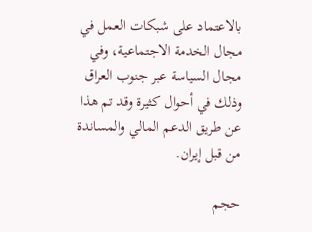بالاعتماد على شبكات العمل في مجال الخدمة الاجتماعية، وفي مجال السياسة عبر جنوب العراق وذلك في أحوال كثيرة وقد تم هذا عن طريق الدعم المالي والمساندة من قبل إيران.

حجم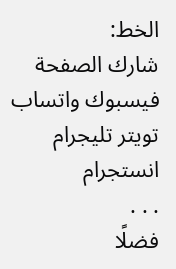الخط:
شارك الصفحة
فيسبوك واتساب تويتر تليجرام انستجرام
. . .
فضلًا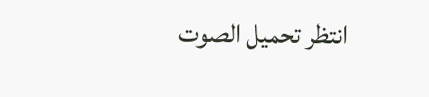انتظر تحميل الصوت